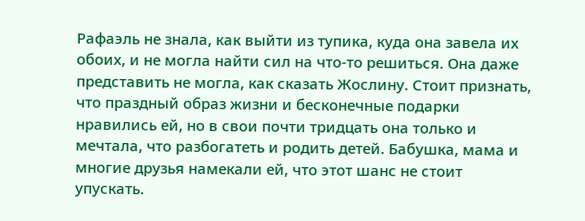Рафаэль не знала, как выйти из тупика, куда она завела их обоих, и не могла найти сил на что-то решиться. Она даже представить не могла, как сказать Жослину. Стоит признать, что праздный образ жизни и бесконечные подарки нравились ей, но в свои почти тридцать она только и мечтала, что разбогатеть и родить детей. Бабушка, мама и многие друзья намекали ей, что этот шанс не стоит упускать.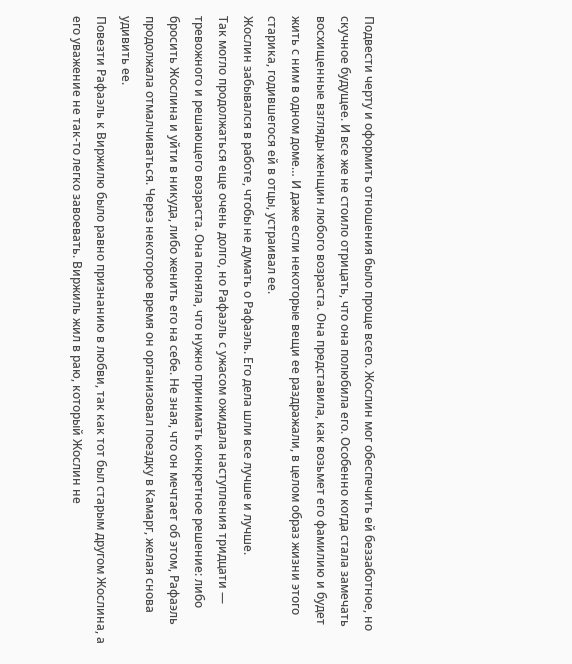Подвести черту и оформить отношения было проще всего. Жослин мог обеспечить ей беззаботное, но скучное будущее. И все же не стоило отрицать, что она полюбила его. Особенно когда стала замечать восхищенные взгляды женщин любого возраста. Она представила, как возьмет его фамилию и будет жить с ним в одном доме… И даже если некоторые вещи ее раздражали, в целом образ жизни этого старика, годившегося ей в отцы, устраивал ее.
Жослин забывался в работе, чтобы не думать о Рафаэль. Его дела шли все лучше и лучше.
Так могло продолжаться еще очень долго, но Рафаэль с ужасом ожидала наступления тридцати — тревожного и решающего возраста. Она поняла, что нужно принимать конкретное решение: либо бросить Жослина и уйти в никуда, либо женить его на себе. Не зная, что он мечтает об этом, Рафаэль продолжала отмалчиваться. Через некоторое время он организовал поездку в Камарг, желая снова удивить ее.
Повезти Рафаэль к Виржилю было равно признанию в любви, так как тот был старым другом Жослина, а его уважение не так-то легко завоевать. Виржиль жил в раю, который Жослин не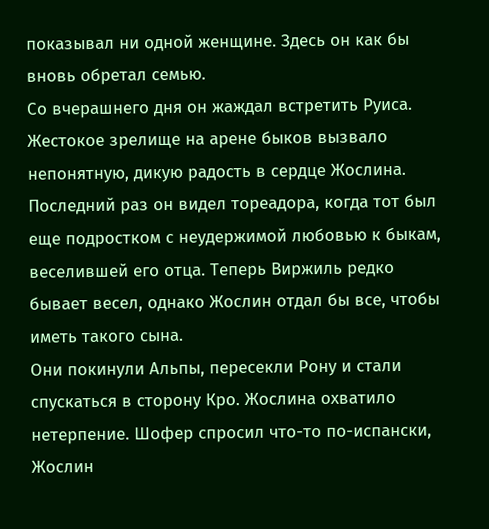показывал ни одной женщине. Здесь он как бы вновь обретал семью.
Со вчерашнего дня он жаждал встретить Руиса. Жестокое зрелище на арене быков вызвало непонятную, дикую радость в сердце Жослина. Последний раз он видел тореадора, когда тот был еще подростком с неудержимой любовью к быкам, веселившей его отца. Теперь Виржиль редко бывает весел, однако Жослин отдал бы все, чтобы иметь такого сына.
Они покинули Альпы, пересекли Рону и стали спускаться в сторону Кро. Жослина охватило нетерпение. Шофер спросил что-то по-испански, Жослин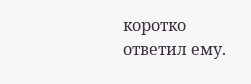коротко ответил ему.